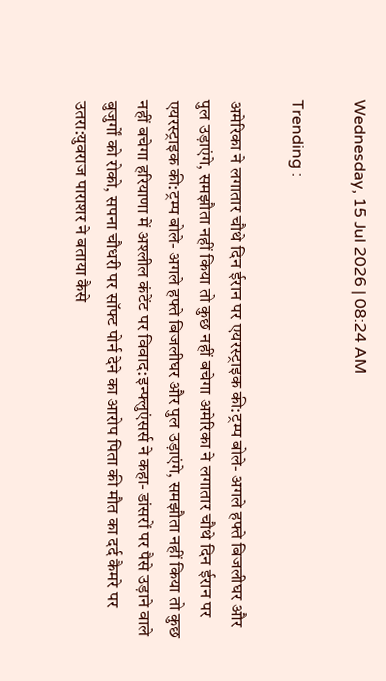Wednesday, 15 Jul 2026 | 08:24 AM

Trending :

अमेरिका ने लगातार चौथे दिन ईरान पर एयरस्ट्राइक की:ट्रम्प बोले- अगले हफ्ते बिजलीघर और पुल उड़ाएंगे, समझौता नहीं किया तो कुछ नहीं बचेगा अमेरिका ने लगातार चौथे दिन ईरान पर एयरस्ट्राइक की:ट्रम्प बोले- अगले हफ्ते बिजलीघर और पुल उड़ाएंगे, समझौता नहीं किया तो कुछ नहीं बचेगा हरियाणा में अश्लील कंटेंट पर विवाद:इन्फ्लुएंसर्स ने कहा- डांसरों पर पैसे उड़ाने वाले बुजुर्गों को रोको, सपना चौधरी पर सॉफ्ट पोर्न देने का आरोप पिता की मौत का दर्द कैमरे पर उतरा:युवराज पाराशर ने बताया कैसे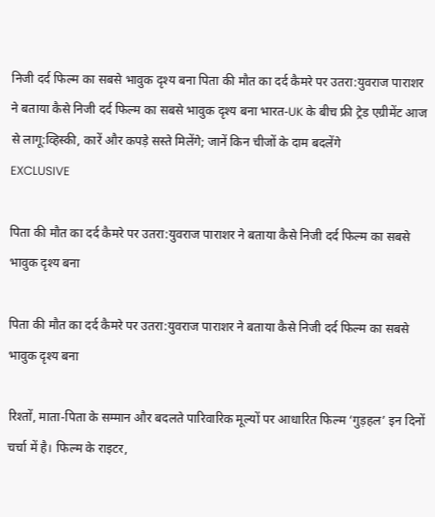निजी दर्द फिल्म का सबसे भावुक दृश्य बना पिता की मौत का दर्द कैमरे पर उतरा:युवराज पाराशर ने बताया कैसे निजी दर्द फिल्म का सबसे भावुक दृश्य बना भारत-UK के बीच फ्री ट्रेड एग्रीमेंट आज से लागू:व्हिस्की, कारें और कपड़े सस्ते मिलेंगे; जानें किन चीजों के दाम बदलेंगे
EXCLUSIVE

पिता की मौत का दर्द कैमरे पर उतरा:युवराज पाराशर ने बताया कैसे निजी दर्द फिल्म का सबसे भावुक दृश्य बना

पिता की मौत का दर्द कैमरे पर उतरा:युवराज पाराशर ने बताया कैसे निजी दर्द फिल्म का सबसे भावुक दृश्य बना

रिश्तों, माता-पिता के सम्मान और बदलते पारिवारिक मूल्यों पर आधारित फिल्म ‘गुड़हल’ इन दिनों चर्चा में है। फिल्म के राइटर,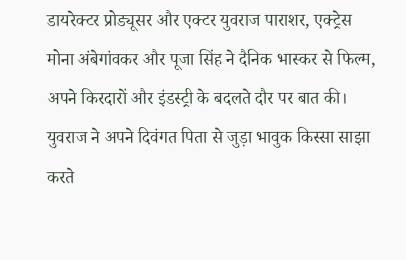डायरेक्टर प्रोड्यूसर और एक्टर युवराज पाराशर, एक्ट्रेस मोना अंबेगांवकर और पूजा सिंह ने दैनिक भास्कर से फिल्म, अपने किरदारों और इंडस्ट्री के बदलते दौर पर बात की। युवराज ने अपने दिवंगत पिता से जुड़ा भावुक किस्सा साझा करते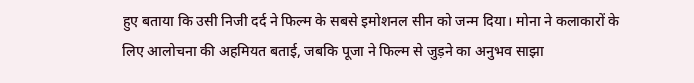हुए बताया कि उसी निजी दर्द ने फिल्म के सबसे इमोशनल सीन को जन्म दिया। मोना ने कलाकारों के लिए आलोचना की अहमियत बताई, जबकि पूजा ने फिल्म से जुड़ने का अनुभव साझा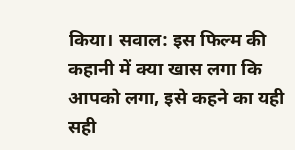किया। सवाल: इस फिल्म की कहानी में क्या खास लगा कि आपको लगा, इसे कहने का यही सही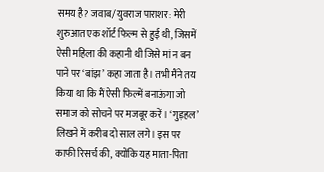समय है? जवाब/युवराज पाराशर: मेरी शुरुआत एक शॉर्ट फिल्म से हुई थी, जिसमें ऐसी महिला की कहानी थी जिसे मां न बन पाने पर ‘बांझ’ कहा जाता है। तभी मैंने तय किया था कि मैं ऐसी फिल्में बनाऊंगा जो समाज को सोचने पर मजबूर करें। ‘गुड़हल’ लिखने में करीब दो साल लगे। इस पर काफी रिसर्च की, क्योंकि यह माता-पिता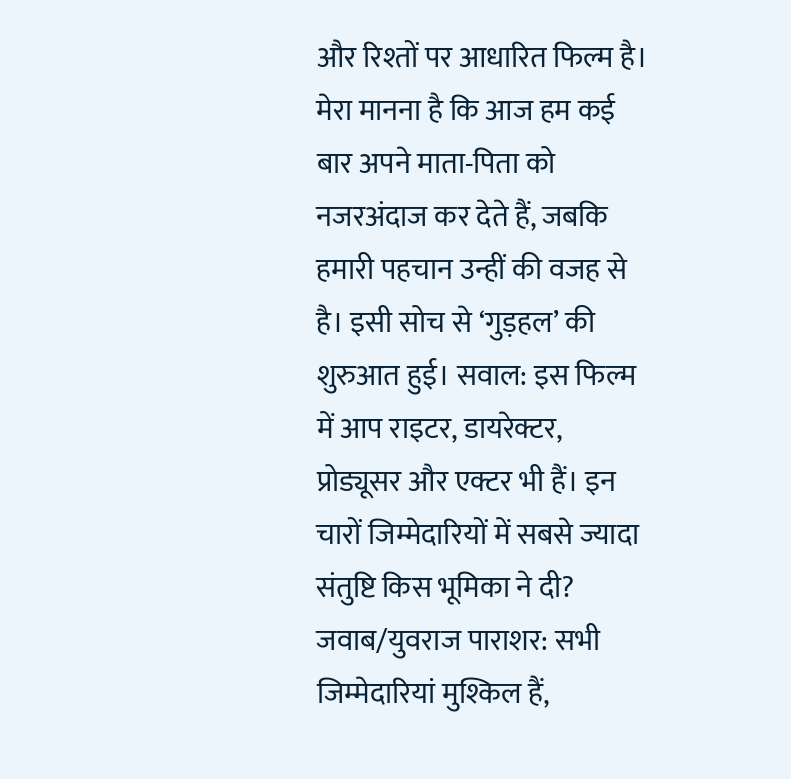और रिश्तों पर आधारित फिल्म है। मेरा मानना है कि आज हम कई बार अपने माता-पिता को नजरअंदाज कर देते हैं, जबकि हमारी पहचान उन्हीं की वजह से है। इसी सोच से ‘गुड़हल’ की शुरुआत हुई। सवाल: इस फिल्म में आप राइटर, डायरेक्टर, प्रोड्यूसर और एक्टर भी हैं। इन चारों जिम्मेदारियों में सबसे ज्यादा संतुष्टि किस भूमिका ने दी? जवाब/युवराज पाराशर: सभी जिम्मेदारियां मुश्किल हैं,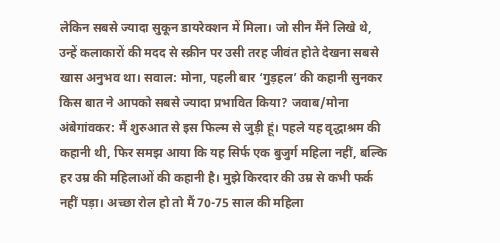लेकिन सबसे ज्यादा सुकून डायरेक्शन में मिला। जो सीन मैंने लिखे थे, उन्हें कलाकारों की मदद से स्क्रीन पर उसी तरह जीवंत होते देखना सबसे खास अनुभव था। सवाल: मोना, पहली बार ‘गुड़हल’ की कहानी सुनकर किस बात ने आपको सबसे ज्यादा प्रभावित किया? जवाब/मोना अंबेगांवकर: मैं शुरुआत से इस फिल्म से जुड़ी हूं। पहले यह वृद्धाश्रम की कहानी थी, फिर समझ आया कि यह सिर्फ एक बुजुर्ग महिला नहीं, बल्कि हर उम्र की महिलाओं की कहानी है। मुझे किरदार की उम्र से कभी फर्क नहीं पड़ा। अच्छा रोल हो तो मैं 70-75 साल की महिला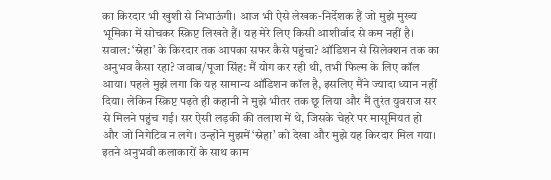का किरदार भी खुशी से निभाऊंगी। आज भी ऐसे लेखक-निर्देशक हैं जो मुझे मुख्य भूमिका में सोचकर स्क्रिप्ट लिखते हैं। यह मेरे लिए किसी आशीर्वाद से कम नहीं है। सवाल: ‘स्नेहा’ के किरदार तक आपका सफर कैसे पहुंचा? ऑडिशन से सिलेक्शन तक का अनुभव कैसा रहा? जवाब/पूजा सिंह: मैं योग कर रही थी, तभी फिल्म के लिए कॉल आया। पहले मुझे लगा कि यह सामान्य ऑडिशन कॉल है, इसलिए मैंने ज्यादा ध्यान नहीं दिया। लेकिन स्क्रिप्ट पढ़ते ही कहानी ने मुझे भीतर तक छू लिया और मैं तुरंत युवराज सर से मिलने पहुंच गई। सर ऐसी लड़की की तलाश में थे, जिसके चेहरे पर मासूमियत हो और जो निगेटिव न लगे। उन्होंने मुझमें ‘स्नेहा’ को देखा और मुझे यह किरदार मिल गया। इतने अनुभवी कलाकारों के साथ काम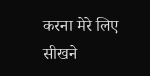करना मेरे लिए सीखने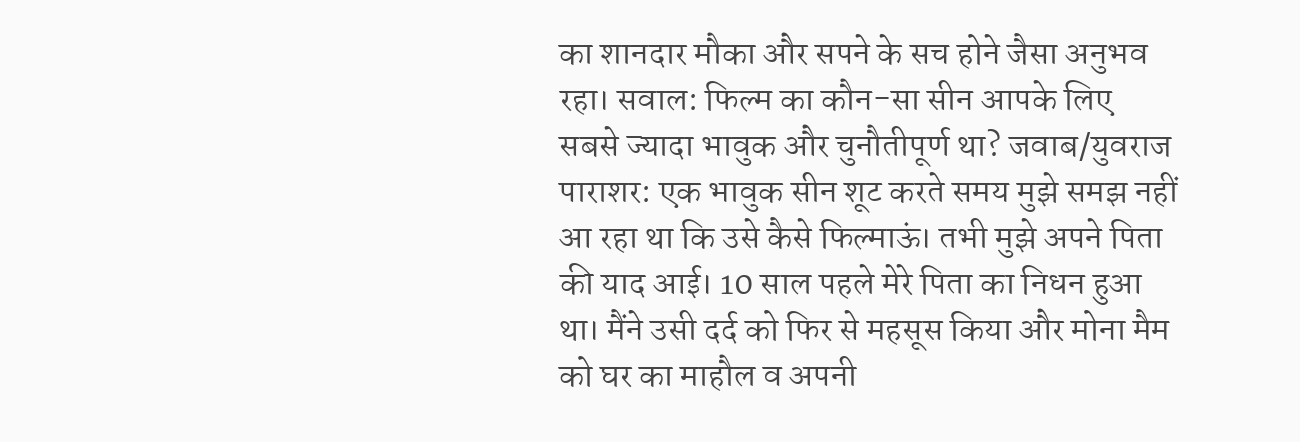का शानदार मौका और सपने के सच होने जैसा अनुभव रहा। सवाल: फिल्म का कौन-सा सीन आपके लिए सबसे ज्यादा भावुक और चुनौतीपूर्ण था? जवाब/युवराज पाराशर: एक भावुक सीन शूट करते समय मुझे समझ नहीं आ रहा था कि उसे कैसे फिल्माऊं। तभी मुझे अपने पिता की याद आई। 10 साल पहले मेरे पिता का निधन हुआ था। मैंने उसी दर्द को फिर से महसूस किया और मोना मैम को घर का माहौल व अपनी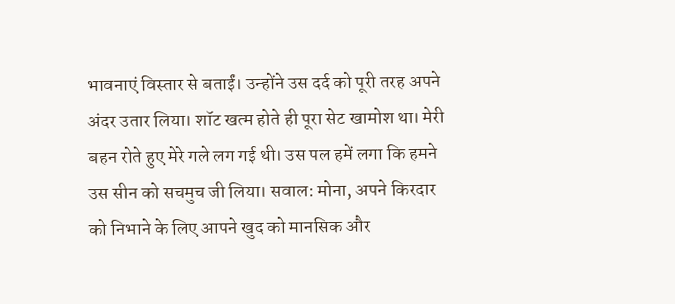भावनाएं विस्तार से बताईं। उन्होंने उस दर्द को पूरी तरह अपने अंदर उतार लिया। शॉट खत्म होते ही पूरा सेट खामोश था। मेरी बहन रोते हुए मेरे गले लग गई थी। उस पल हमें लगा कि हमने उस सीन को सचमुच जी लिया। सवाल: मोना, अपने किरदार को निभाने के लिए आपने खुद को मानसिक और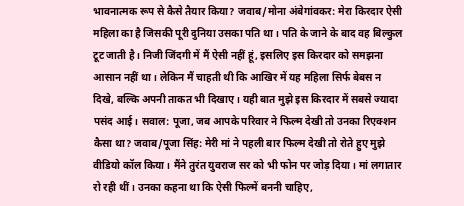भावनात्मक रूप से कैसे तैयार किया? जवाब/मोना अंबेगांवकर: मेरा किरदार ऐसी महिला का है जिसकी पूरी दुनिया उसका पति था। पति के जाने के बाद वह बिल्कुल टूट जाती है। निजी जिंदगी में मैं ऐसी नहीं हूं, इसलिए इस किरदार को समझना आसान नहीं था। लेकिन मैं चाहती थी कि आखिर में यह महिला सिर्फ बेबस न दिखे, बल्कि अपनी ताकत भी दिखाए। यही बात मुझे इस किरदार में सबसे ज्यादा पसंद आई। सवाल: पूजा, जब आपके परिवार ने फिल्म देखी तो उनका रिएक्शन कैसा था? जवाब/पूजा सिंह: मेरी मां ने पहली बार फिल्म देखी तो रोते हुए मुझे वीडियो कॉल किया। मैंने तुरंत युवराज सर को भी फोन पर जोड़ दिया। मां लगातार रो रही थीं। उनका कहना था कि ऐसी फिल्में बननी चाहिए,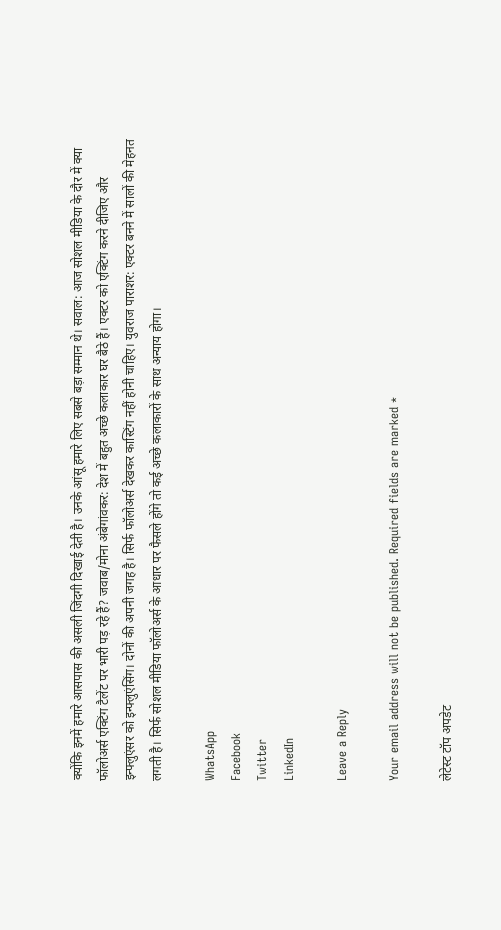क्योंकि इनमें हमारे आसपास की असली जिंदगी दिखाई देती है। उनके आंसू हमारे लिए सबसे बड़ा सम्मान थे। सवाल: आज सोशल मीडिया के दौर में क्या फॉलोअर्स एक्टिंग टैलेंट पर भारी पड़ रहे हैं? जवाब/मोना अंबेगांवकर: देश में बहुत अच्छे कलाकार घर बैठे हैं। एक्टर को एक्टिंग करने दीजिए और इन्फ्लुएंसर को इन्फ्लुएंसिंग। दोनों की अपनी जगह है। सिर्फ फॉलोअर्स देखकर कास्टिंग नहीं होनी चाहिए। युवराज पाराशर: एक्टर बनने में सालों की मेहनत लगती है। सिर्फ सोशल मीडिया फॉलोअर्स के आधार पर फैसले होंगे तो कई अच्छे कलाकारों के साथ अन्याय होगा।

WhatsApp
Facebook
Twitter
LinkedIn

Leave a Reply

Your email address will not be published. Required fields are marked *

लेटेस्ट टॉप अपडेट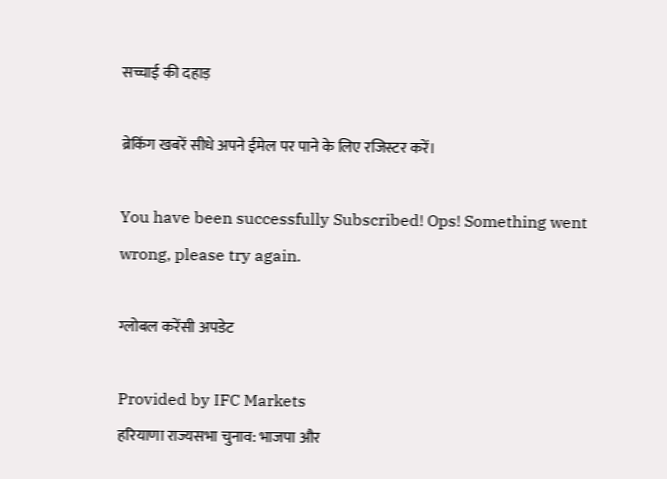सच्चाई की दहाड़

ब्रेकिंग खबरें सीधे अपने ईमेल पर पाने के लिए रजिस्टर करें।

You have been successfully Subscribed! Ops! Something went wrong, please try again.

ग्लोबल करेंसी अपडेट

Provided by IFC Markets
हरियाणा राज्यसभा चुनाव: भाजपा और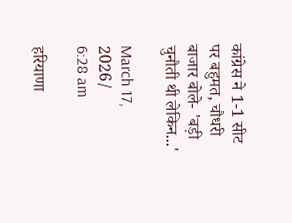कांग्रेस ने 1-1 सीट पर बहुमत, चौधरी बाजार बोले- 'बड़ी चुनौती थी लेकिन...'

March 17, 2026/
6:28 am

हरियाणा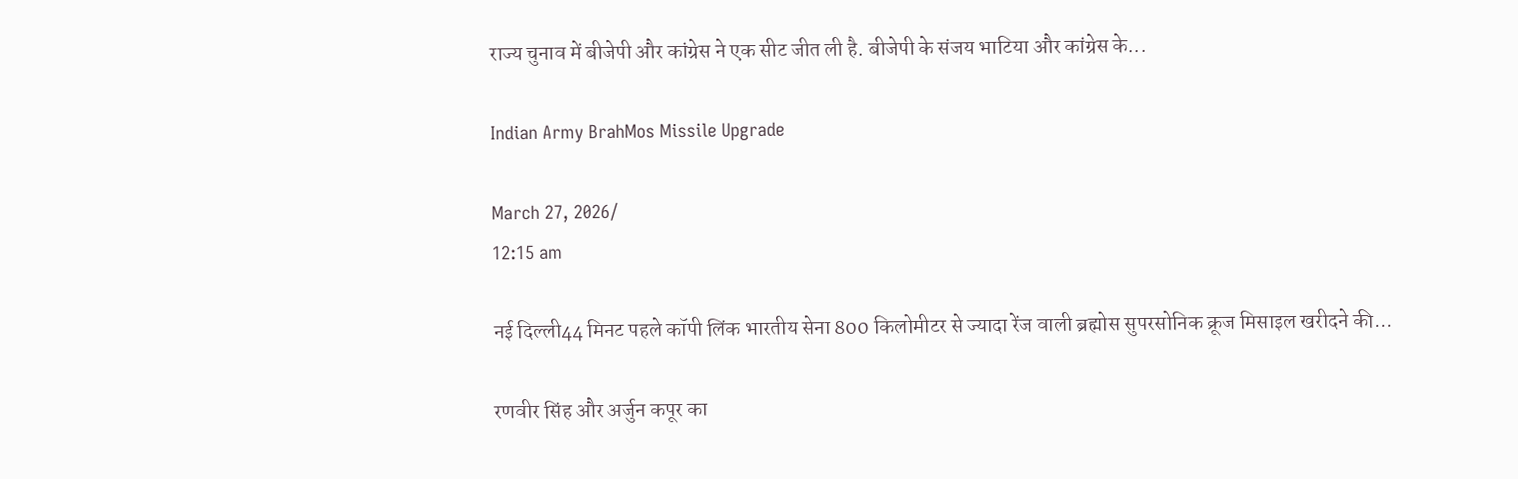राज्य चुनाव में बीजेपी और कांग्रेस ने एक सीट जीत ली है. बीजेपी के संजय भाटिया और कांग्रेस के...

Indian Army BrahMos Missile Upgrade

March 27, 2026/
12:15 am

नई दिल्ली44 मिनट पहले कॉपी लिंक भारतीय सेना 800 किलोमीटर से ज्यादा रेंज वाली ब्रह्मोस सुपरसोनिक क्रूज मिसाइल खरीदने की...

रणवीर सिंह और अर्जुन कपूर का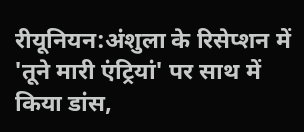रीयूनियन:अंशुला के रिसेप्शन में 'तूने मारी एंट्रियां' पर साथ में किया डांस,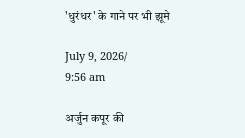'धुरंधर' के गाने पर भी झूमे

July 9, 2026/
9:56 am

अर्जुन कपूर की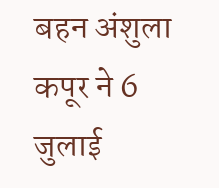बहन अंशुला कपूर ने 6 जुलाई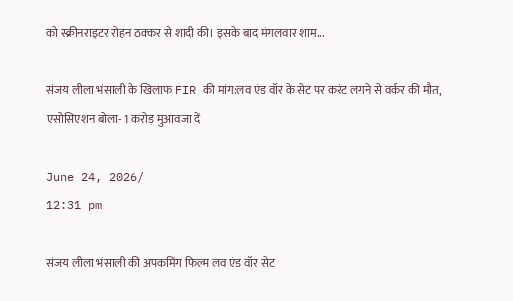को स्क्रीनराइटर रोहन ठक्कर से शादी की। इसके बाद मंगलवार शाम...

संजय लीला भंसाली के खिलाफ FIR की मांग:लव एंड वॉर के सेट पर करंट लगने से वर्कर की मौत, एसोसिएशन बोला- 1 करोड़ मुआवजा दें

June 24, 2026/
12:31 pm

संजय लीला भंसाली की अपकमिंग फिल्म लव एंड वॉर सेट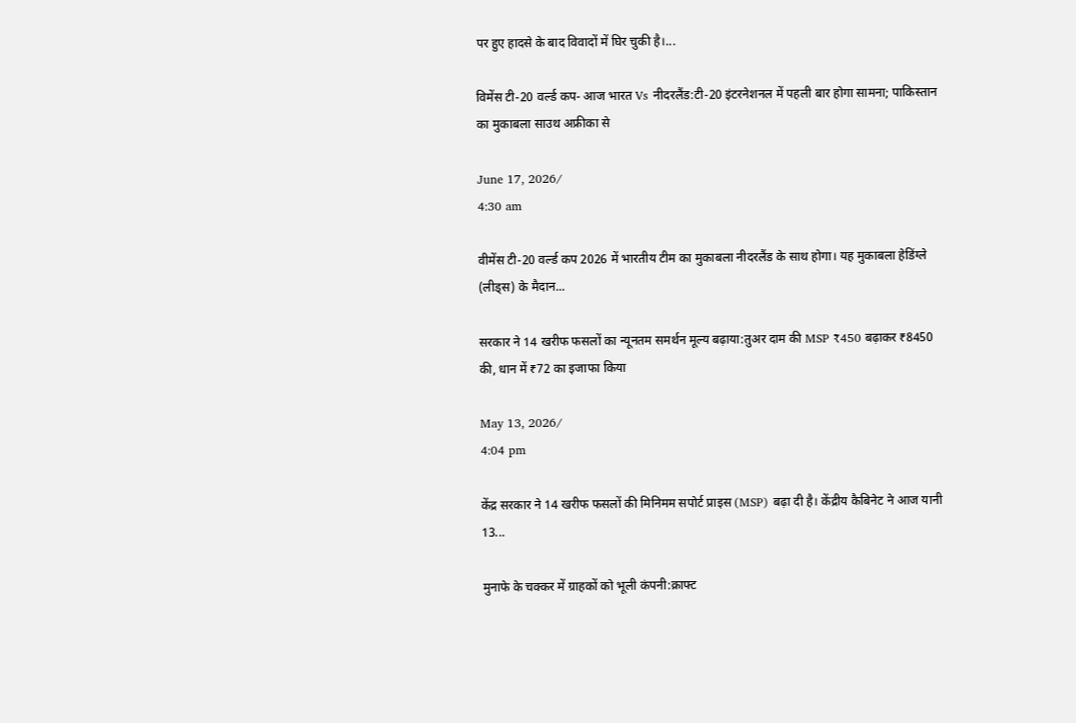पर हुए हादसे के बाद विवादों में घिर चुकी है।...

विमेंस टी-20 वर्ल्ड कप- आज भारत Vs नीदरलैंड:टी-20 इंटरनेशनल में पहली बार होगा सामना; पाकिस्तान का मुकाबला साउथ अफ्रीका से

June 17, 2026/
4:30 am

वीमेंस टी-20 वर्ल्ड कप 2026 में भारतीय टीम का मुकाबला नीदरलैंड के साथ होगा। यह मुकाबला हेडिंग्ले (लीड्स) के मैदान...

सरकार ने 14 खरीफ फसलों का न्यूनतम समर्थन मूल्य बढ़ाया:तुअर दाम की MSP ₹450 बढ़ाकर ₹8450 की, धान में ₹72 का इजाफा किया

May 13, 2026/
4:04 pm

केंद्र सरकार ने 14 खरीफ फसलों की मिनिमम सपोर्ट प्राइस (MSP) बढ़ा दी है। केंद्रीय कैबिनेट ने आज यानी 13...

मुनाफे के चक्कर में ग्राहकों को भूली कंपनी:क्राफ्ट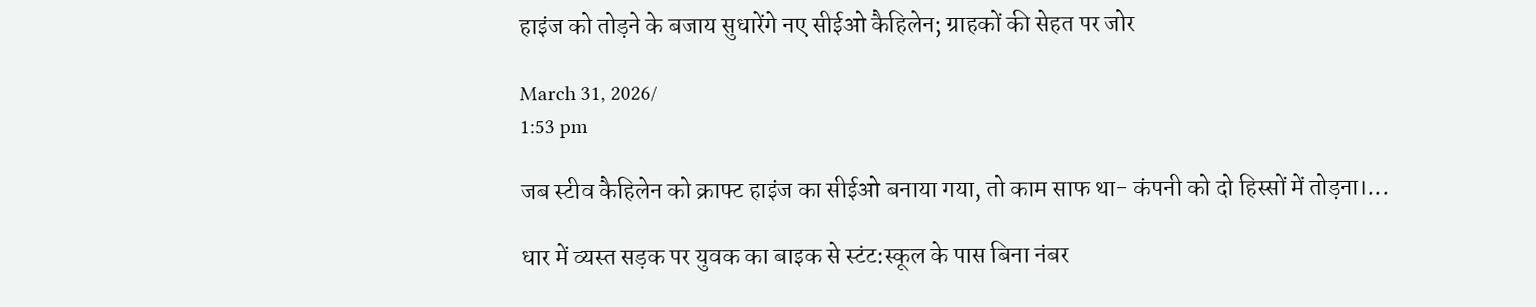हाइंज को तोड़ने के बजाय सुधारेंगे नए सीईओ कैहिलेन; ग्राहकों की सेहत पर जोर

March 31, 2026/
1:53 pm

जब स्टीव कैहिलेन को क्राफ्ट हाइंज का सीईओ बनाया गया, तो काम साफ था- कंपनी को दो हिस्सों में तोड़ना।...

धार में व्यस्त सड़क पर युवक का बाइक से स्टंट:स्कूल के पास बिना नंबर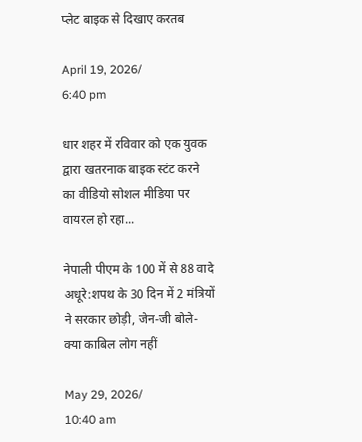प्लेट बाइक से दिखाए करतब

April 19, 2026/
6:40 pm

धार शहर में रविवार को एक युवक द्वारा खतरनाक बाइक स्टंट करने का वीडियो सोशल मीडिया पर वायरल हो रहा...

नेपाली पीएम के 100 में से 88 वादे अधूरे:शपथ के 30 दिन में 2 मंत्रियों ने सरकार छोड़ी, जेन-जी बोले- क्या काबिल लोग नहीं

May 29, 2026/
10:40 am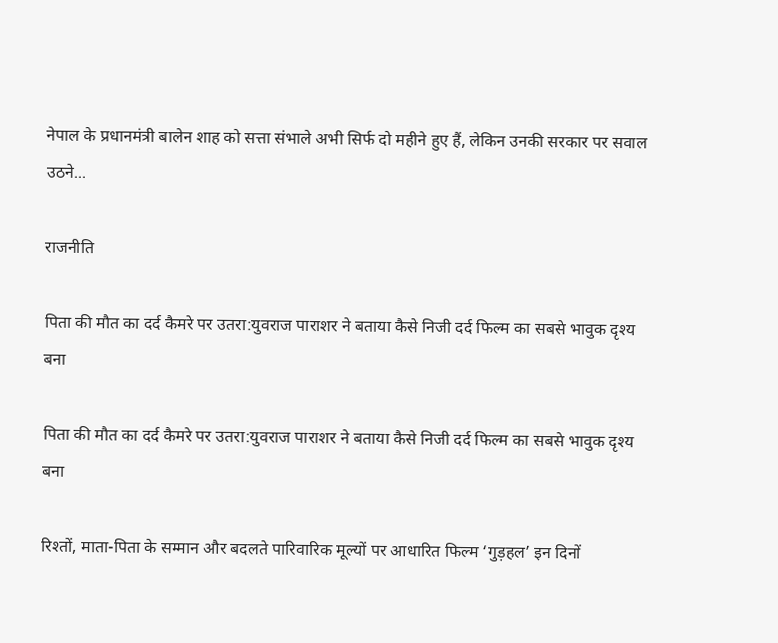नेपाल के प्रधानमंत्री बालेन शाह को सत्ता संभाले अभी सिर्फ दो महीने हुए हैं, लेकिन उनकी सरकार पर सवाल उठने...

राजनीति

पिता की मौत का दर्द कैमरे पर उतरा:युवराज पाराशर ने बताया कैसे निजी दर्द फिल्म का सबसे भावुक दृश्य बना

पिता की मौत का दर्द कैमरे पर उतरा:युवराज पाराशर ने बताया कैसे निजी दर्द फिल्म का सबसे भावुक दृश्य बना

रिश्तों, माता-पिता के सम्मान और बदलते पारिवारिक मूल्यों पर आधारित फिल्म ‘गुड़हल’ इन दिनों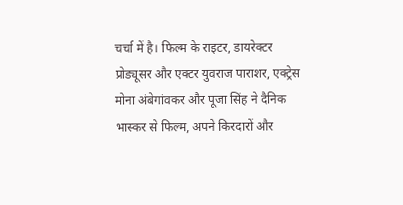चर्चा में है। फिल्म के राइटर, डायरेक्टर प्रोड्यूसर और एक्टर युवराज पाराशर, एक्ट्रेस मोना अंबेगांवकर और पूजा सिंह ने दैनिक भास्कर से फिल्म, अपने किरदारों और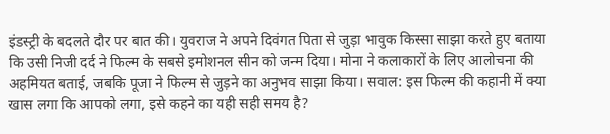इंडस्ट्री के बदलते दौर पर बात की। युवराज ने अपने दिवंगत पिता से जुड़ा भावुक किस्सा साझा करते हुए बताया कि उसी निजी दर्द ने फिल्म के सबसे इमोशनल सीन को जन्म दिया। मोना ने कलाकारों के लिए आलोचना की अहमियत बताई, जबकि पूजा ने फिल्म से जुड़ने का अनुभव साझा किया। सवाल: इस फिल्म की कहानी में क्या खास लगा कि आपको लगा, इसे कहने का यही सही समय है?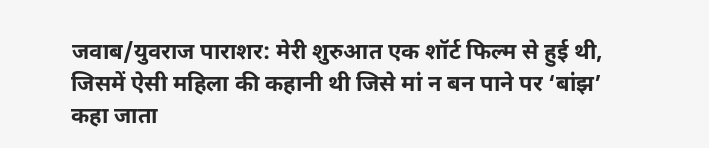जवाब/युवराज पाराशर: मेरी शुरुआत एक शॉर्ट फिल्म से हुई थी, जिसमें ऐसी महिला की कहानी थी जिसे मां न बन पाने पर ‘बांझ’ कहा जाता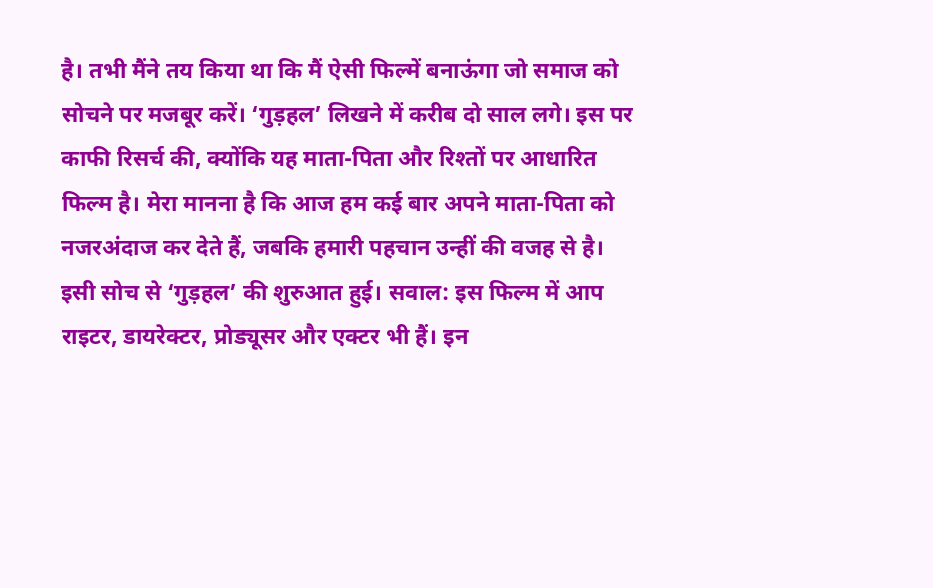है। तभी मैंने तय किया था कि मैं ऐसी फिल्में बनाऊंगा जो समाज को सोचने पर मजबूर करें। ‘गुड़हल’ लिखने में करीब दो साल लगे। इस पर काफी रिसर्च की, क्योंकि यह माता-पिता और रिश्तों पर आधारित फिल्म है। मेरा मानना है कि आज हम कई बार अपने माता-पिता को नजरअंदाज कर देते हैं, जबकि हमारी पहचान उन्हीं की वजह से है। इसी सोच से ‘गुड़हल’ की शुरुआत हुई। सवाल: इस फिल्म में आप राइटर, डायरेक्टर, प्रोड्यूसर और एक्टर भी हैं। इन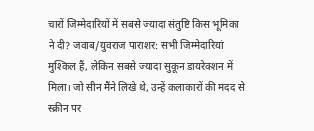चारों जिम्मेदारियों में सबसे ज्यादा संतुष्टि किस भूमिका ने दी? जवाब/युवराज पाराशर: सभी जिम्मेदारियां मुश्किल हैं, लेकिन सबसे ज्यादा सुकून डायरेक्शन में मिला। जो सीन मैंने लिखे थे, उन्हें कलाकारों की मदद से स्क्रीन पर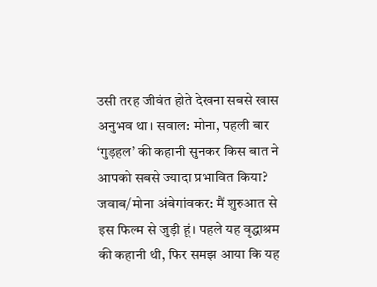उसी तरह जीवंत होते देखना सबसे खास अनुभव था। सवाल: मोना, पहली बार ‘गुड़हल’ की कहानी सुनकर किस बात ने आपको सबसे ज्यादा प्रभावित किया? जवाब/मोना अंबेगांवकर: मैं शुरुआत से इस फिल्म से जुड़ी हूं। पहले यह वृद्धाश्रम की कहानी थी, फिर समझ आया कि यह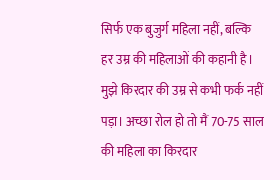सिर्फ एक बुजुर्ग महिला नहीं, बल्कि हर उम्र की महिलाओं की कहानी है। मुझे किरदार की उम्र से कभी फर्क नहीं पड़ा। अच्छा रोल हो तो मैं 70-75 साल की महिला का किरदार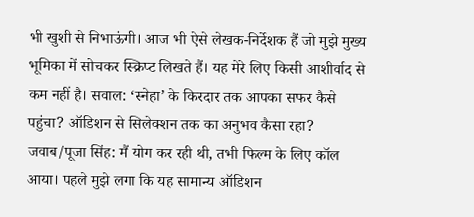भी खुशी से निभाऊंगी। आज भी ऐसे लेखक-निर्देशक हैं जो मुझे मुख्य भूमिका में सोचकर स्क्रिप्ट लिखते हैं। यह मेरे लिए किसी आशीर्वाद से कम नहीं है। सवाल: ‘स्नेहा’ के किरदार तक आपका सफर कैसे पहुंचा? ऑडिशन से सिलेक्शन तक का अनुभव कैसा रहा? जवाब/पूजा सिंह: मैं योग कर रही थी, तभी फिल्म के लिए कॉल आया। पहले मुझे लगा कि यह सामान्य ऑडिशन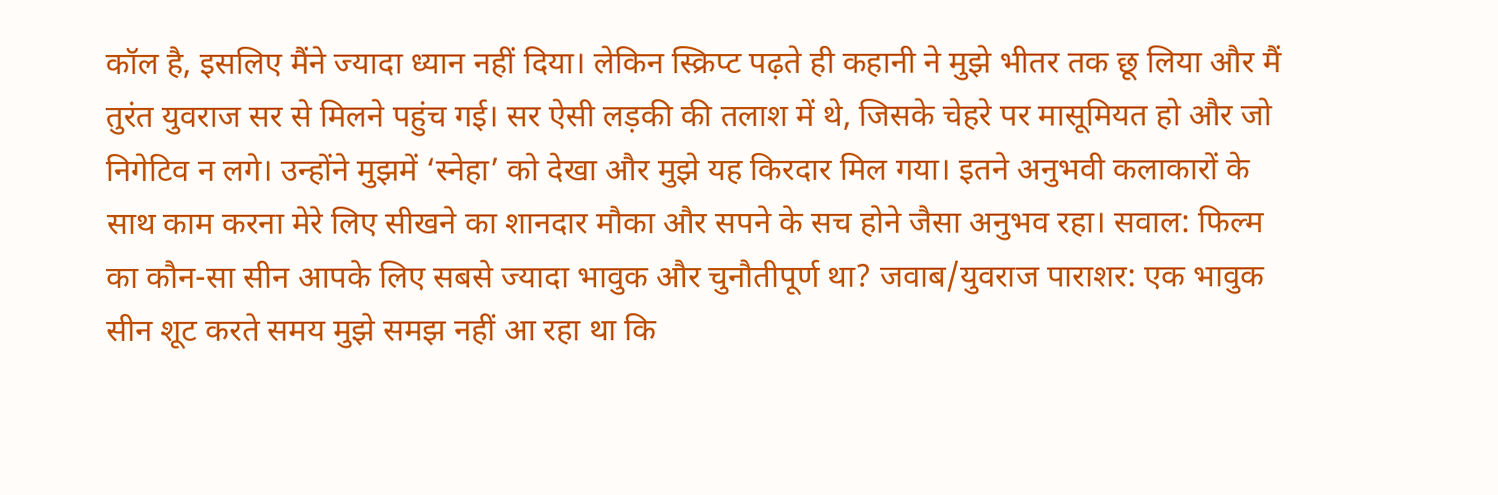कॉल है, इसलिए मैंने ज्यादा ध्यान नहीं दिया। लेकिन स्क्रिप्ट पढ़ते ही कहानी ने मुझे भीतर तक छू लिया और मैं तुरंत युवराज सर से मिलने पहुंच गई। सर ऐसी लड़की की तलाश में थे, जिसके चेहरे पर मासूमियत हो और जो निगेटिव न लगे। उन्होंने मुझमें ‘स्नेहा’ को देखा और मुझे यह किरदार मिल गया। इतने अनुभवी कलाकारों के साथ काम करना मेरे लिए सीखने का शानदार मौका और सपने के सच होने जैसा अनुभव रहा। सवाल: फिल्म का कौन-सा सीन आपके लिए सबसे ज्यादा भावुक और चुनौतीपूर्ण था? जवाब/युवराज पाराशर: एक भावुक सीन शूट करते समय मुझे समझ नहीं आ रहा था कि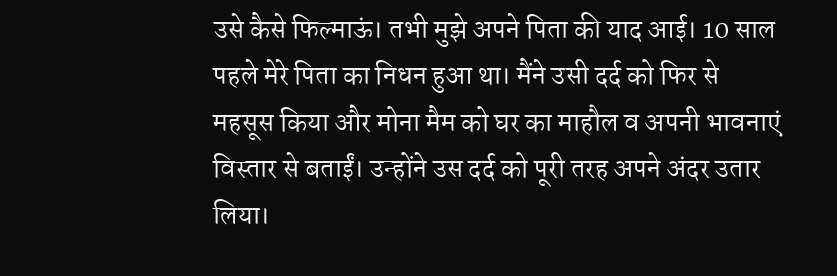उसे कैसे फिल्माऊं। तभी मुझे अपने पिता की याद आई। 10 साल पहले मेरे पिता का निधन हुआ था। मैंने उसी दर्द को फिर से महसूस किया और मोना मैम को घर का माहौल व अपनी भावनाएं विस्तार से बताईं। उन्होंने उस दर्द को पूरी तरह अपने अंदर उतार लिया।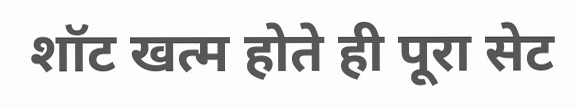शॉट खत्म होते ही पूरा सेट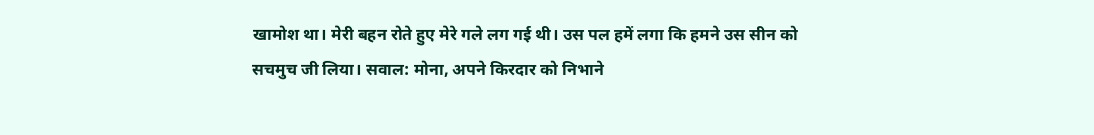खामोश था। मेरी बहन रोते हुए मेरे गले लग गई थी। उस पल हमें लगा कि हमने उस सीन को सचमुच जी लिया। सवाल: मोना, अपने किरदार को निभाने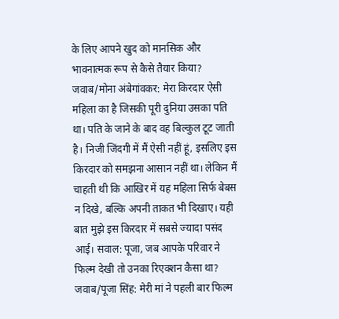के लिए आपने खुद को मानसिक और भावनात्मक रूप से कैसे तैयार किया? जवाब/मोना अंबेगांवकर: मेरा किरदार ऐसी महिला का है जिसकी पूरी दुनिया उसका पति था। पति के जाने के बाद वह बिल्कुल टूट जाती है। निजी जिंदगी में मैं ऐसी नहीं हूं, इसलिए इस किरदार को समझना आसान नहीं था। लेकिन मैं चाहती थी कि आखिर में यह महिला सिर्फ बेबस न दिखे, बल्कि अपनी ताकत भी दिखाए। यही बात मुझे इस किरदार में सबसे ज्यादा पसंद आई। सवाल: पूजा, जब आपके परिवार ने फिल्म देखी तो उनका रिएक्शन कैसा था? जवाब/पूजा सिंह: मेरी मां ने पहली बार फिल्म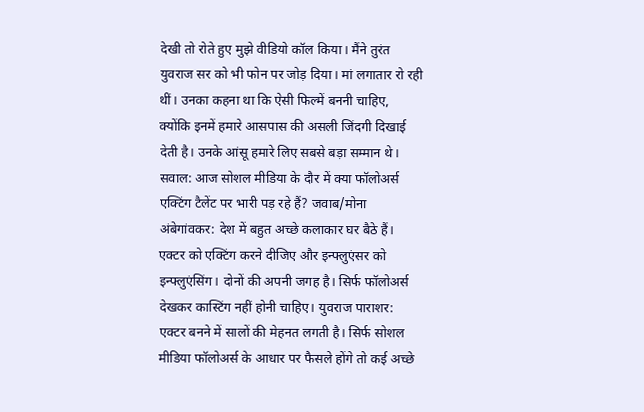देखी तो रोते हुए मुझे वीडियो कॉल किया। मैंने तुरंत युवराज सर को भी फोन पर जोड़ दिया। मां लगातार रो रही थीं। उनका कहना था कि ऐसी फिल्में बननी चाहिए, क्योंकि इनमें हमारे आसपास की असली जिंदगी दिखाई देती है। उनके आंसू हमारे लिए सबसे बड़ा सम्मान थे। सवाल: आज सोशल मीडिया के दौर में क्या फॉलोअर्स एक्टिंग टैलेंट पर भारी पड़ रहे हैं? जवाब/मोना अंबेगांवकर: देश में बहुत अच्छे कलाकार घर बैठे हैं। एक्टर को एक्टिंग करने दीजिए और इन्फ्लुएंसर को इन्फ्लुएंसिंग। दोनों की अपनी जगह है। सिर्फ फॉलोअर्स देखकर कास्टिंग नहीं होनी चाहिए। युवराज पाराशर: एक्टर बनने में सालों की मेहनत लगती है। सिर्फ सोशल मीडिया फॉलोअर्स के आधार पर फैसले होंगे तो कई अच्छे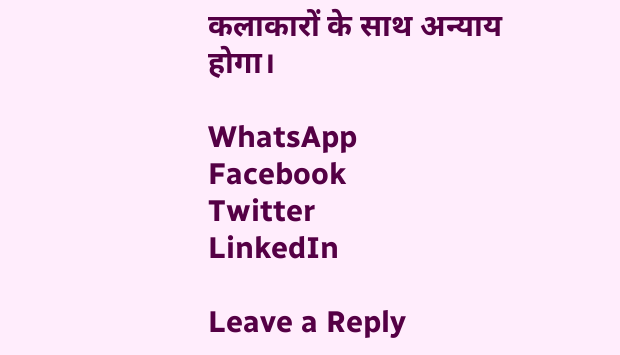कलाकारों के साथ अन्याय होगा।

WhatsApp
Facebook
Twitter
LinkedIn

Leave a Reply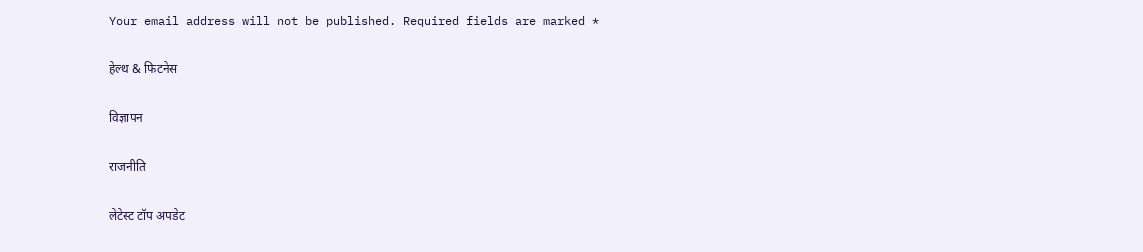Your email address will not be published. Required fields are marked *

हेल्थ & फिटनेस

विज्ञापन

राजनीति

लेटेस्ट टॉप अपडेट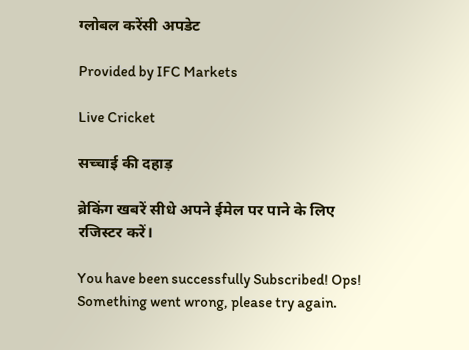ग्लोबल करेंसी अपडेट

Provided by IFC Markets

Live Cricket

सच्चाई की दहाड़

ब्रेकिंग खबरें सीधे अपने ईमेल पर पाने के लिए रजिस्टर करें।

You have been successfully Subscribed! Ops! Something went wrong, please try again.